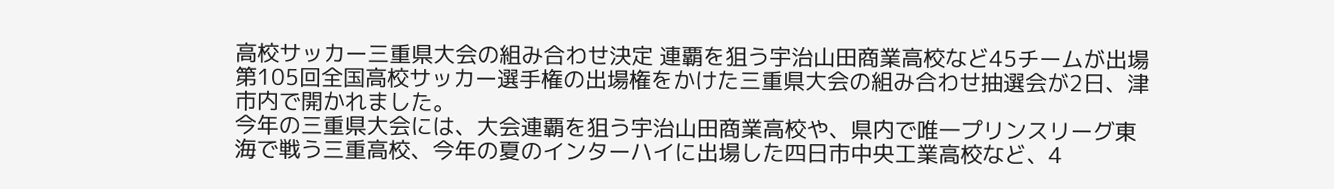高校サッカー三重県大会の組み合わせ決定 連覇を狙う宇治山田商業高校など45チームが出場
第105回全国高校サッカー選手権の出場権をかけた三重県大会の組み合わせ抽選会が2日、津市内で開かれました。
今年の三重県大会には、大会連覇を狙う宇治山田商業高校や、県内で唯一プリンスリーグ東海で戦う三重高校、今年の夏のインターハイに出場した四日市中央工業高校など、4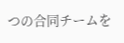つの合同チームを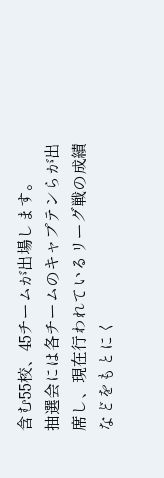含む55校、45チームが出場します。
抽選会には各チームのキャプテンらが出席し、現在行われているリーグ戦の成績などをもとにく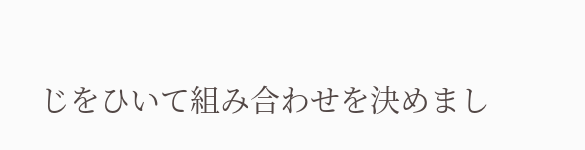じをひいて組み合わせを決めまし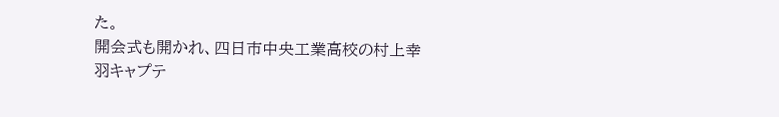た。
開会式も開かれ、四日市中央工業高校の村上幸羽キャプテ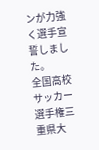ンが力強く選手宣誓しました。
全国高校サッカー選手権三重県大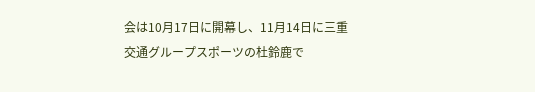会は10月17日に開幕し、11月14日に三重交通グループスポーツの杜鈴鹿で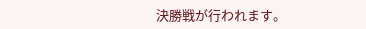決勝戦が行われます。